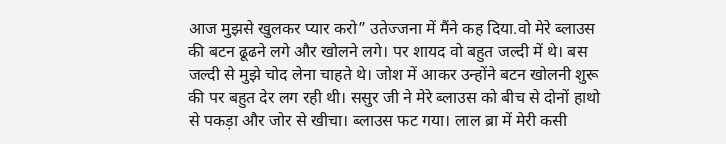आज मुझसे खुलकर प्यार करो” उतेज्जना में मैंने कह दिया.वो मेरे ब्लाउस की बटन ढूढने लगे और खोलने लगे। पर शायद वो बहुत जल्दी में थे। बस जल्दी से मुझे चोद लेना चाहते थे। जोश में आकर उन्होंने बटन खोलनी शुरू की पर बहुत देर लग रही थी। ससुर जी ने मेरे ब्लाउस को बीच से दोनों हाथो से पकड़ा और जोर से खीचा। ब्लाउस फट गया। लाल ब्रा में मेरी कसी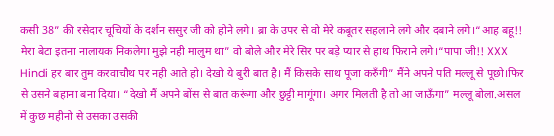कसी 38” की रसेदार चूचियों के दर्शन ससुर जी को होने लगे। ब्रा के उपर से वो मेरे कबूतर सहलाने लगे और दबाने लगे।“आह बहू!! मेरा बेटा इतना नालायक निकलेगा मुझे नही मालुम था” वो बोले और मेरे सिर पर बड़े प्यार से हाथ फिराने लगे।“पापा जी!! XXX Hindi हर बार तुम करवाचौथ पर नही आते हो। देखो ये बुरी बात है। मैं किसके साथ पूजा करुँगी” मैंने अपने पति मल्लू से पूछो।फिर से उसने बहाना बना दिया। “देखो मैं अपने बोंस से बात करूंगा और छुट्टी मागूंगा। अगर मिलती है तो आ जाऊँगा” मल्लू बोला.असल में कुछ महीनो से उसका उसकी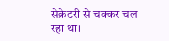सेक्रेटरी से चक्कर चल रहा था।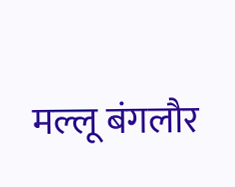मल्लू बंगलौर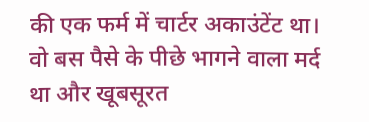की एक फर्म में चार्टर अकाउंटेंट था। वो बस पैसे के पीछे भागने वाला मर्द था और खूबसूरत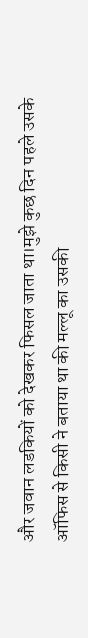और जवान लडकियों को देखकर फिसल जाता था।मुझे कुछ दिन पहले उसके ऑफिस से किसी ने बताया था की मल्लू का उसकी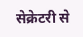सेक्रेटरी से